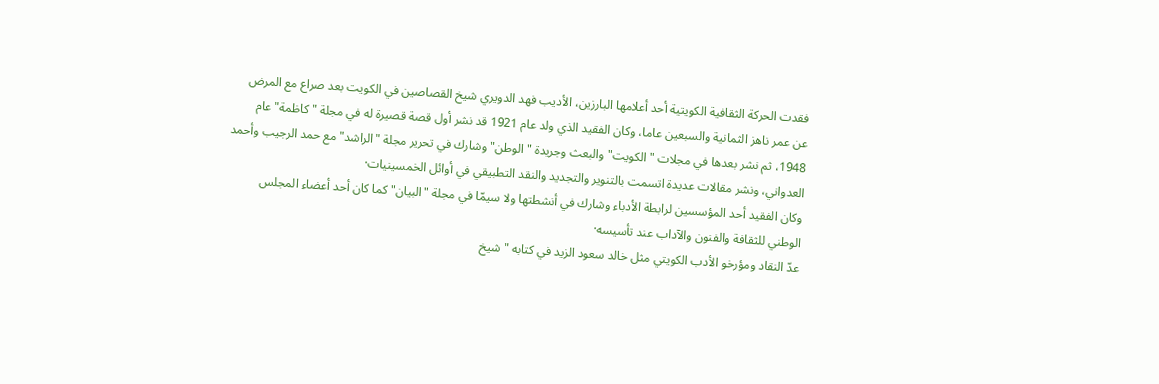فقدت الحركة الثقافية الكويتية أحد أعلامها البارزين، الأديب فهد الدويري شيخ القصاصين في الكويت بعد صراع مع المرض عن عمر ناهز الثمانية والسبعين عاما، وكان الفقيد الذي ولد عام 1921 قد نشر أول قصة قصيرة له في مجلة "كاظمة" عام 1948، ثم نشر بعدها في مجلات "الكويت" والبعث وجريدة "الوطن" وشارك في تحرير مجلة "الراشد" مع حمد الرجيب وأحمد العدواني، ونشر مقالات عديدة اتسمت بالتنوير والتجديد والنقد التطبيقي في أوائل الخمسينيات·
وكان الفقيد أحد المؤسسين لرابطة الأدباء وشارك في أنشطتها ولا سيمّا في مجلة "البيان" كما كان أحد أعضاء المجلس الوطني للثقافة والفنون والآداب عند تأسيسه·
عدّ النقاد ومؤرخو الأدب الكويتي مثل خالد سعود الزيد في كتابه "شيخ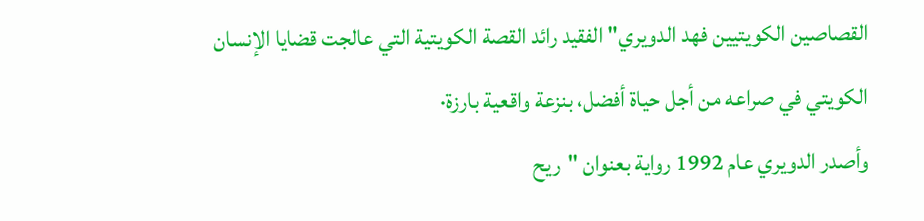القصاصين الكويتيين فهد الدويري" الفقيد رائد القصة الكويتية التي عالجت قضايا الإنسان الكويتي في صراعه من أجل حياة أفضل، بنزعة واقعية بارزة·
وأصدر الدويري عام 1992 رواية بعنوان "ريح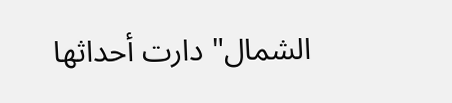الشمال" دارت أحداثها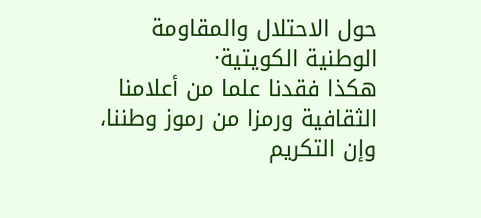حول الاحتلال والمقاومة الوطنية الكويتية·
هكذا فقدنا علما من أعلامنا الثقافية ورمزا من رموز وطننا، وإن التكريم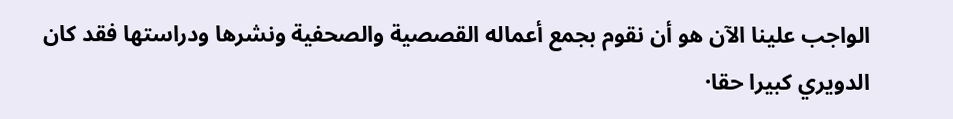الواجب علينا الآن هو أن نقوم بجمع أعماله القصصية والصحفية ونشرها ودراستها فقد كان الدويري كبيرا حقا·